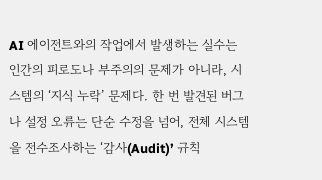AI 에이전트와의 작업에서 발생하는 실수는 인간의 피로도나 부주의의 문제가 아니라, 시스템의 ‘지식 누락’ 문제다. 한 번 발견된 버그나 설정 오류는 단순 수정을 넘어, 전체 시스템을 전수조사하는 ‘감사(Audit)’ 규칙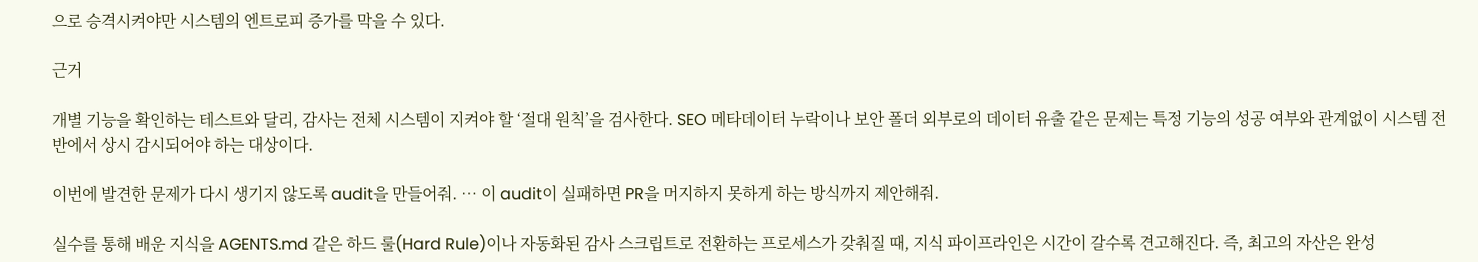으로 승격시켜야만 시스템의 엔트로피 증가를 막을 수 있다.

근거

개별 기능을 확인하는 테스트와 달리, 감사는 전체 시스템이 지켜야 할 ‘절대 원칙’을 검사한다. SEO 메타데이터 누락이나 보안 폴더 외부로의 데이터 유출 같은 문제는 특정 기능의 성공 여부와 관계없이 시스템 전반에서 상시 감시되어야 하는 대상이다.

이번에 발견한 문제가 다시 생기지 않도록 audit을 만들어줘. … 이 audit이 실패하면 PR을 머지하지 못하게 하는 방식까지 제안해줘.

실수를 통해 배운 지식을 AGENTS.md 같은 하드 룰(Hard Rule)이나 자동화된 감사 스크립트로 전환하는 프로세스가 갖춰질 때, 지식 파이프라인은 시간이 갈수록 견고해진다. 즉, 최고의 자산은 완성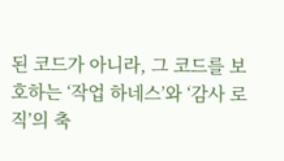된 코드가 아니라, 그 코드를 보호하는 ‘작업 하네스’와 ‘감사 로직’의 축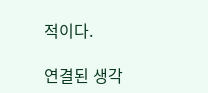적이다.

연결된 생각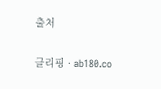출처

클리핑 · ab180.co